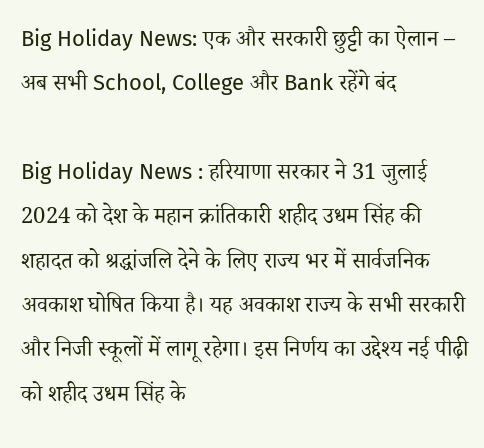Big Holiday News: एक और सरकारी छुट्टी का ऐलान – अब सभी School, College और Bank रहेंगे बंद

Big Holiday News : हरियाणा सरकार ने 31 जुलाई 2024 को देश के महान क्रांतिकारी शहीद उधम सिंह की शहादत को श्रद्धांजलि देने के लिए राज्य भर में सार्वजनिक अवकाश घोषित किया है। यह अवकाश राज्य के सभी सरकारी और निजी स्कूलों में लागू रहेगा। इस निर्णय का उद्देश्य नई पीढ़ी को शहीद उधम सिंह के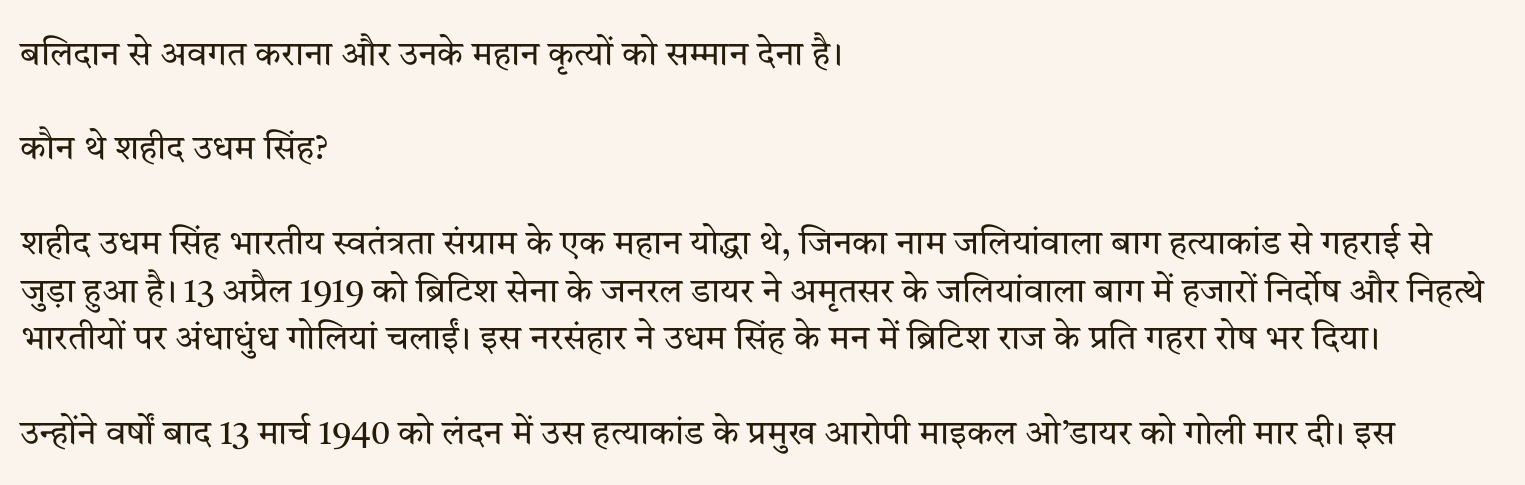बलिदान से अवगत कराना और उनके महान कृत्यों को सम्मान देना है।

कौन थे शहीद उधम सिंह?

शहीद उधम सिंह भारतीय स्वतंत्रता संग्राम के एक महान योद्धा थे, जिनका नाम जलियांवाला बाग हत्याकांड से गहराई से जुड़ा हुआ है। 13 अप्रैल 1919 को ब्रिटिश सेना के जनरल डायर ने अमृतसर के जलियांवाला बाग में हजारों निर्दोष और निहत्थे भारतीयों पर अंधाधुंध गोलियां चलाईं। इस नरसंहार ने उधम सिंह के मन में ब्रिटिश राज के प्रति गहरा रोष भर दिया।

उन्होंने वर्षों बाद 13 मार्च 1940 को लंदन में उस हत्याकांड के प्रमुख आरोपी माइकल ओ’डायर को गोली मार दी। इस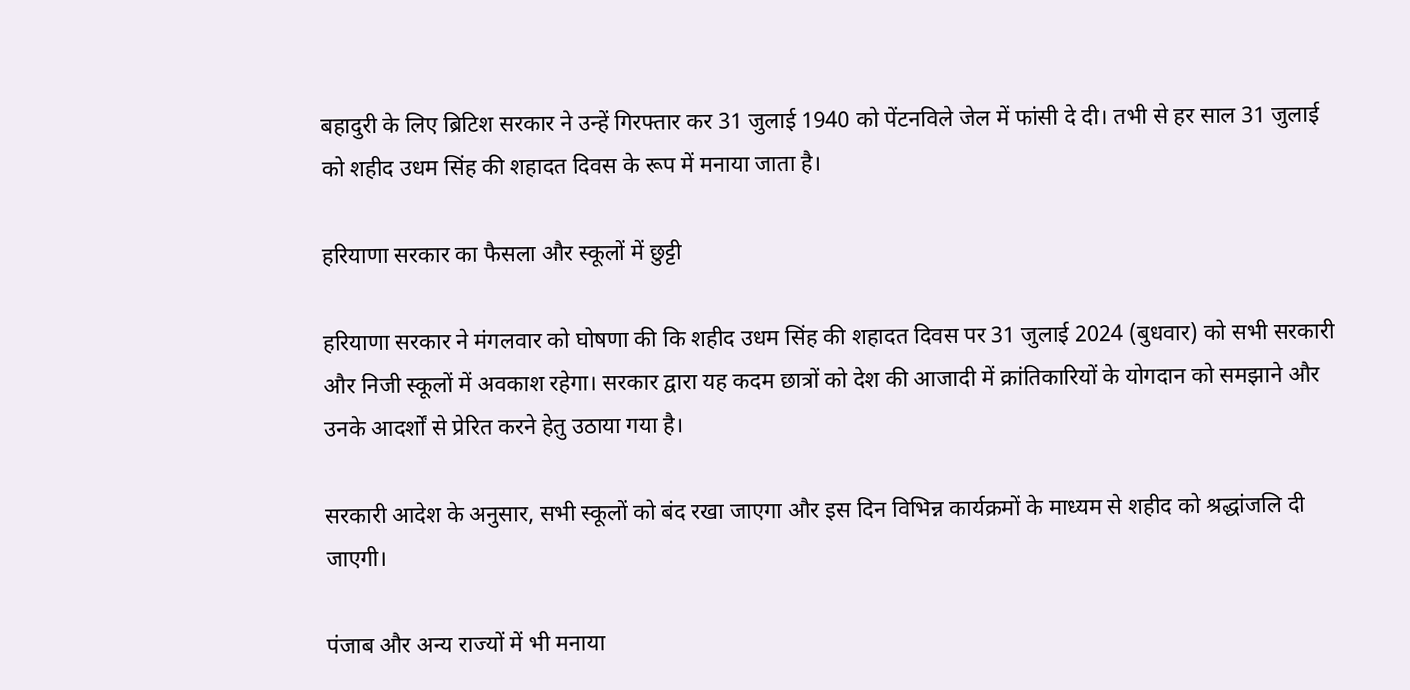बहादुरी के लिए ब्रिटिश सरकार ने उन्हें गिरफ्तार कर 31 जुलाई 1940 को पेंटनविले जेल में फांसी दे दी। तभी से हर साल 31 जुलाई को शहीद उधम सिंह की शहादत दिवस के रूप में मनाया जाता है।

हरियाणा सरकार का फैसला और स्कूलों में छुट्टी

हरियाणा सरकार ने मंगलवार को घोषणा की कि शहीद उधम सिंह की शहादत दिवस पर 31 जुलाई 2024 (बुधवार) को सभी सरकारी और निजी स्कूलों में अवकाश रहेगा। सरकार द्वारा यह कदम छात्रों को देश की आजादी में क्रांतिकारियों के योगदान को समझाने और उनके आदर्शों से प्रेरित करने हेतु उठाया गया है।

सरकारी आदेश के अनुसार, सभी स्कूलों को बंद रखा जाएगा और इस दिन विभिन्न कार्यक्रमों के माध्यम से शहीद को श्रद्धांजलि दी जाएगी।

पंजाब और अन्य राज्यों में भी मनाया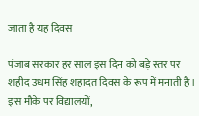जाता है यह दिवस

पंजाब सरकार हर साल इस दिन को बड़े स्तर पर शहीद उधम सिंह शहादत दिवस के रूप में मनाती है। इस मौके पर विद्यालयों,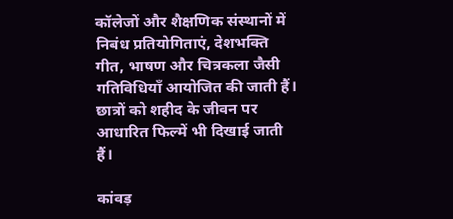कॉलेजों और शैक्षणिक संस्थानों में निबंध प्रतियोगिताएं, देशभक्ति गीत, भाषण और चित्रकला जैसी गतिविधियाँ आयोजित की जाती हैं। छात्रों को शहीद के जीवन पर आधारित फिल्में भी दिखाई जाती हैं।

कांवड़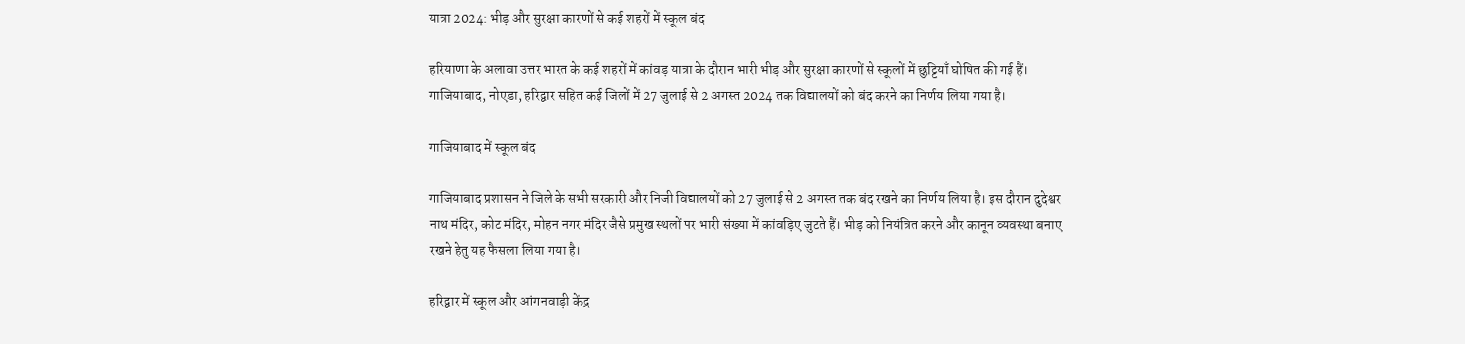यात्रा 2024: भीड़ और सुरक्षा कारणों से कई शहरों में स्कूल बंद

हरियाणा के अलावा उत्तर भारत के कई शहरों में कांवड़ यात्रा के दौरान भारी भीड़ और सुरक्षा कारणों से स्कूलों में छुट्टियाँ घोषित की गई हैं। गाजियाबाद, नोएडा, हरिद्वार सहित कई जिलों में 27 जुलाई से 2 अगस्त 2024 तक विद्यालयों को बंद करने का निर्णय लिया गया है।

गाजियाबाद में स्कूल बंद

गाजियाबाद प्रशासन ने जिले के सभी सरकारी और निजी विद्यालयों को 27 जुलाई से 2 अगस्त तक बंद रखने का निर्णय लिया है। इस दौरान दुदेश्वर नाथ मंदिर, कोट मंदिर, मोहन नगर मंदिर जैसे प्रमुख स्थलों पर भारी संख्या में कांवड़िए जुटते हैं। भीड़ को नियंत्रित करने और कानून व्यवस्था बनाए रखने हेतु यह फैसला लिया गया है।

हरिद्वार में स्कूल और आंगनवाड़ी केंद्र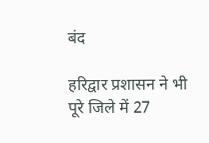बंद

हरिद्वार प्रशासन ने भी पूरे जिले में 27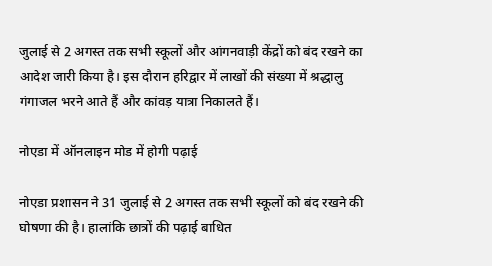जुलाई से 2 अगस्त तक सभी स्कूलों और आंगनवाड़ी केंद्रों को बंद रखने का आदेश जारी किया है। इस दौरान हरिद्वार में लाखों की संख्या में श्रद्धालु गंगाजल भरने आते हैं और कांवड़ यात्रा निकालते हैं।

नोएडा में ऑनलाइन मोड में होगी पढ़ाई

नोएडा प्रशासन ने 31 जुलाई से 2 अगस्त तक सभी स्कूलों को बंद रखने की घोषणा की है। हालांकि छात्रों की पढ़ाई बाधित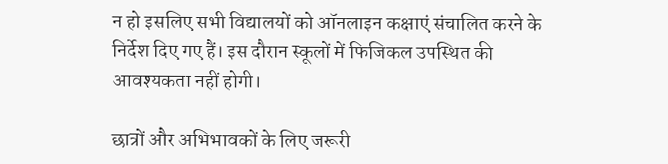न हो इसलिए सभी विद्यालयों को ऑनलाइन कक्षाएं संचालित करने के निर्देश दिए गए हैं। इस दौरान स्कूलों में फिजिकल उपस्थित की आवश्यकता नहीं होगी।

छात्रों और अभिभावकों के लिए जरूरी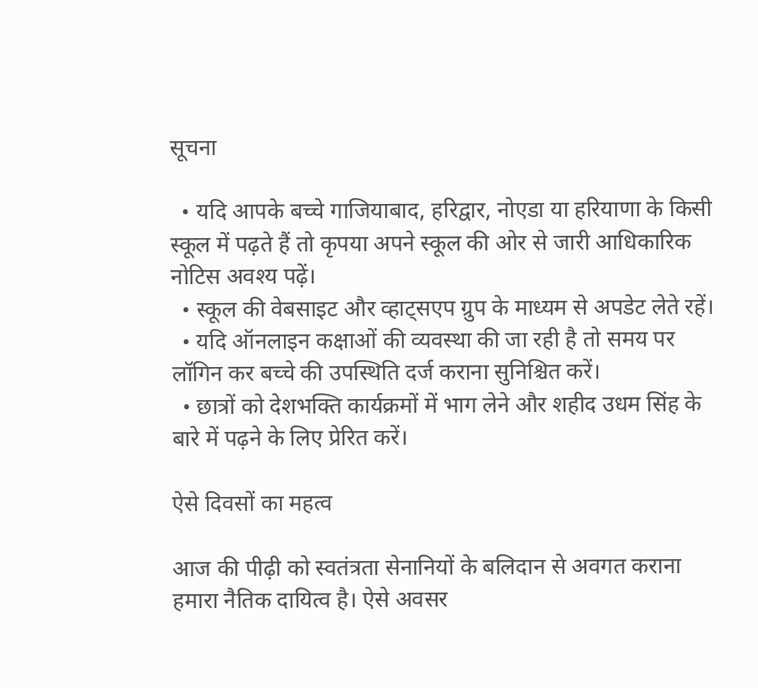सूचना

  • यदि आपके बच्चे गाजियाबाद, हरिद्वार, नोएडा या हरियाणा के किसी स्कूल में पढ़ते हैं तो कृपया अपने स्कूल की ओर से जारी आधिकारिक नोटिस अवश्य पढ़ें।
  • स्कूल की वेबसाइट और व्हाट्सएप ग्रुप के माध्यम से अपडेट लेते रहें।
  • यदि ऑनलाइन कक्षाओं की व्यवस्था की जा रही है तो समय पर लॉगिन कर बच्चे की उपस्थिति दर्ज कराना सुनिश्चित करें।
  • छात्रों को देशभक्ति कार्यक्रमों में भाग लेने और शहीद उधम सिंह के बारे में पढ़ने के लिए प्रेरित करें।

ऐसे दिवसों का महत्व

आज की पीढ़ी को स्वतंत्रता सेनानियों के बलिदान से अवगत कराना हमारा नैतिक दायित्व है। ऐसे अवसर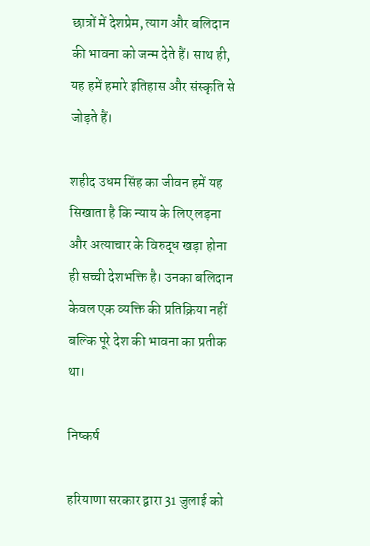छात्रों में देशप्रेम, त्याग और बलिदान की भावना को जन्म देते हैं। साथ ही, यह हमें हमारे इतिहास और संस्कृति से जोड़ते हैं।

शहीद उधम सिंह का जीवन हमें यह सिखाता है कि न्याय के लिए लड़ना और अत्याचार के विरुद्ध खड़ा होना ही सच्ची देशभक्ति है। उनका बलिदान केवल एक व्यक्ति की प्रतिक्रिया नहीं बल्कि पूरे देश की भावना का प्रतीक था।

निष्कर्ष

हरियाणा सरकार द्वारा 31 जुलाई को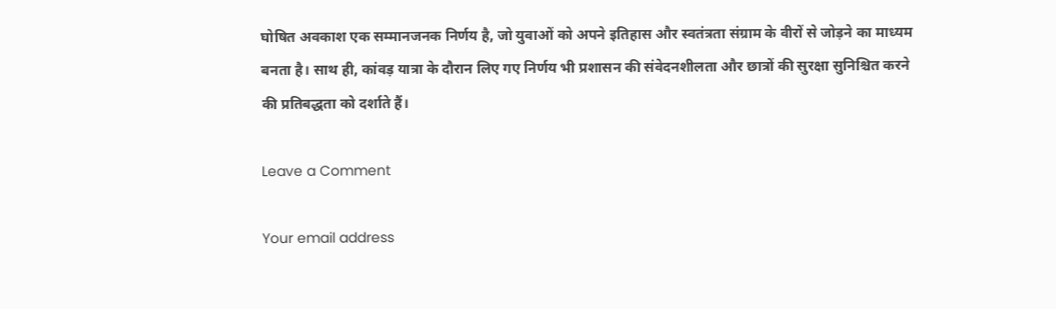घोषित अवकाश एक सम्मानजनक निर्णय है, जो युवाओं को अपने इतिहास और स्वतंत्रता संग्राम के वीरों से जोड़ने का माध्यम बनता है। साथ ही, कांवड़ यात्रा के दौरान लिए गए निर्णय भी प्रशासन की संवेदनशीलता और छात्रों की सुरक्षा सुनिश्चित करने की प्रतिबद्धता को दर्शाते हैं।

Leave a Comment

Your email address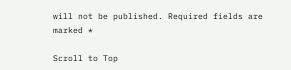will not be published. Required fields are marked *

Scroll to Top